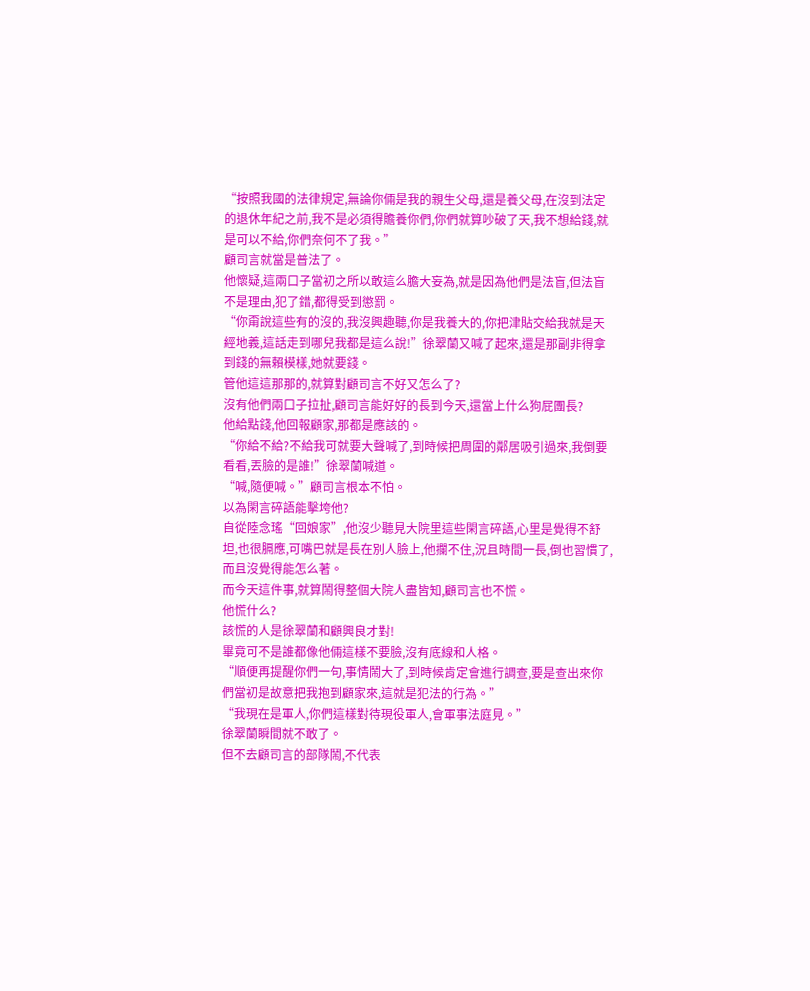“按照我國的法律規定,無論你倆是我的親生父母,還是養父母,在沒到法定的退休年紀之前,我不是必須得贍養你們,你們就算吵破了天,我不想給錢,就是可以不給,你們奈何不了我。”
顧司言就當是普法了。
他懷疑,這兩口子當初之所以敢這么膽大妄為,就是因為他們是法盲,但法盲不是理由,犯了錯,都得受到懲罰。
“你甭說這些有的沒的,我沒興趣聽,你是我養大的,你把津貼交給我就是天經地義,這話走到哪兒我都是這么說!”徐翠蘭又喊了起來,還是那副非得拿到錢的無賴模樣,她就要錢。
管他這這那那的,就算對顧司言不好又怎么了?
沒有他們兩口子拉扯,顧司言能好好的長到今天,還當上什么狗屁團長?
他給點錢,他回報顧家,那都是應該的。
“你給不給?不給我可就要大聲喊了,到時候把周圍的鄰居吸引過來,我倒要看看,丟臉的是誰!”徐翠蘭喊道。
“喊,隨便喊。”顧司言根本不怕。
以為閑言碎語能擊垮他?
自從陸念瑤“回娘家”,他沒少聽見大院里這些閑言碎語,心里是覺得不舒坦,也很膈應,可嘴巴就是長在別人臉上,他攔不住,況且時間一長,倒也習慣了,而且沒覺得能怎么著。
而今天這件事,就算鬧得整個大院人盡皆知,顧司言也不慌。
他慌什么?
該慌的人是徐翠蘭和顧興良才對!
畢竟可不是誰都像他倆這樣不要臉,沒有底線和人格。
“順便再提醒你們一句,事情鬧大了,到時候肯定會進行調查,要是查出來你們當初是故意把我抱到顧家來,這就是犯法的行為。”
“我現在是軍人,你們這樣對待現役軍人,會軍事法庭見。”
徐翠蘭瞬間就不敢了。
但不去顧司言的部隊鬧,不代表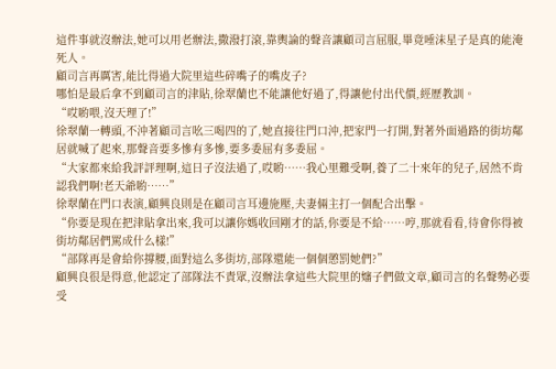這件事就沒辦法,她可以用老辦法,撒潑打滾,靠輿論的聲音讓顧司言屈服,畢竟唾沫星子是真的能淹死人。
顧司言再厲害,能比得過大院里這些碎嘴子的嘴皮子?
哪怕是最后拿不到顧司言的津貼,徐翠蘭也不能讓他好過了,得讓他付出代價,經歷教訓。
“哎喲喂,沒天理了!”
徐翠蘭一轉頭,不沖著顧司言吆三喝四的了,她直接往門口沖,把家門一打開,對著外面過路的街坊鄰居就喊了起來,那聲音要多慘有多慘,要多委屈有多委屈。
“大家都來給我評評理啊,這日子沒法過了,哎喲……我心里難受啊,養了二十來年的兒子,居然不肯認我們啊!老天爺喲……”
徐翠蘭在門口表演,顧興良則是在顧司言耳邊施壓,夫妻倆主打一個配合出擊。
“你要是現在把津貼拿出來,我可以讓你媽收回剛才的話,你要是不給……哼,那就看看,待會你得被街坊鄰居們罵成什么樣!”
“部隊再是會給你撐腰,面對這么多街坊,部隊還能一個個懲罰她們?”
顧興良很是得意,他認定了部隊法不責眾,沒辦法拿這些大院里的嬸子們做文章,顧司言的名聲勢必要受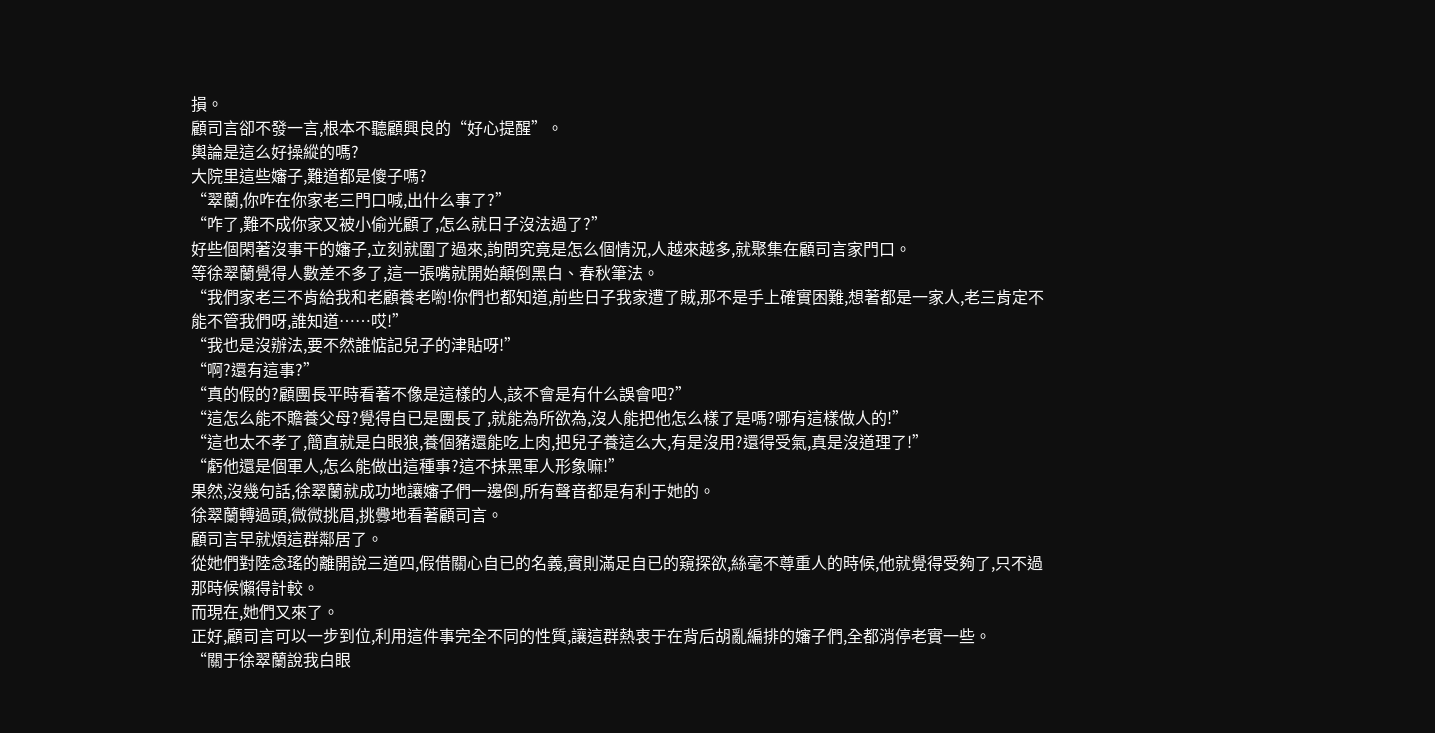損。
顧司言卻不發一言,根本不聽顧興良的“好心提醒”。
輿論是這么好操縱的嗎?
大院里這些嬸子,難道都是傻子嗎?
“翠蘭,你咋在你家老三門口喊,出什么事了?”
“咋了,難不成你家又被小偷光顧了,怎么就日子沒法過了?”
好些個閑著沒事干的嬸子,立刻就圍了過來,詢問究竟是怎么個情況,人越來越多,就聚集在顧司言家門口。
等徐翠蘭覺得人數差不多了,這一張嘴就開始顛倒黑白、春秋筆法。
“我們家老三不肯給我和老顧養老喲!你們也都知道,前些日子我家遭了賊,那不是手上確實困難,想著都是一家人,老三肯定不能不管我們呀,誰知道……哎!”
“我也是沒辦法,要不然誰惦記兒子的津貼呀!”
“啊?還有這事?”
“真的假的?顧團長平時看著不像是這樣的人,該不會是有什么誤會吧?”
“這怎么能不贍養父母?覺得自已是團長了,就能為所欲為,沒人能把他怎么樣了是嗎?哪有這樣做人的!”
“這也太不孝了,簡直就是白眼狼,養個豬還能吃上肉,把兒子養這么大,有是沒用?還得受氣,真是沒道理了!”
“虧他還是個軍人,怎么能做出這種事?這不抹黑軍人形象嘛!”
果然,沒幾句話,徐翠蘭就成功地讓嬸子們一邊倒,所有聲音都是有利于她的。
徐翠蘭轉過頭,微微挑眉,挑釁地看著顧司言。
顧司言早就煩這群鄰居了。
從她們對陸念瑤的離開說三道四,假借關心自已的名義,實則滿足自已的窺探欲,絲毫不尊重人的時候,他就覺得受夠了,只不過那時候懶得計較。
而現在,她們又來了。
正好,顧司言可以一步到位,利用這件事完全不同的性質,讓這群熱衷于在背后胡亂編排的嬸子們,全都消停老實一些。
“關于徐翠蘭說我白眼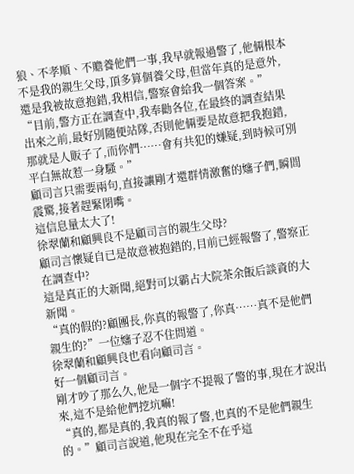狼、不孝順、不贍養他們一事,我早就報過警了,他倆根本不是我的親生父母,頂多算個養父母,但當年真的是意外,還是我被故意抱錯,我相信,警察會給我一個答案。”
“目前,警方正在調查中,我奉勸各位,在最終的調查結果出來之前,最好別隨便站隊,否則他倆要是故意把我抱錯,那就是人販子了,而你們……會有共犯的嫌疑,到時候可別平白無故惹一身騷。”
顧司言只需要兩句,直接讓剛才還群情激奮的嬸子們,瞬間震驚,接著趕緊閉嘴。
這信息量太大了!
徐翠蘭和顧興良不是顧司言的親生父母?
顧司言懷疑自已是故意被抱錯的,目前已經報警了,警察正在調查中?
這是真正的大新聞,絕對可以霸占大院茶余飯后談資的大新聞。
“真的假的?顧團長,你真的報警了,你真……真不是他們親生的?”一位嬸子忍不住問道。
徐翠蘭和顧興良也看向顧司言。
好一個顧司言。
剛才吵了那么久,他是一個字不提報了警的事,現在才說出來,這不是給他們挖坑嘛!
“真的,都是真的,我真的報了警,也真的不是他們親生的。”顧司言說道,他現在完全不在乎這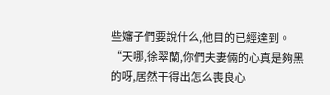些嬸子們要說什么,他目的已經達到。
“天哪,徐翠蘭,你們夫妻倆的心真是夠黑的呀,居然干得出怎么喪良心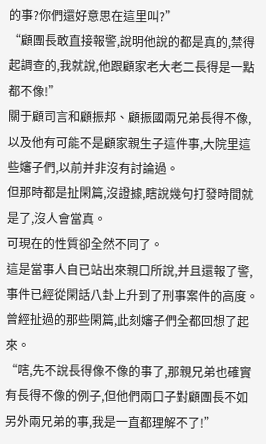的事?你們還好意思在這里叫?”
“顧團長敢直接報警,說明他說的都是真的,禁得起調查的,我就說,他跟顧家老大老二長得是一點都不像!”
關于顧司言和顧振邦、顧振國兩兄弟長得不像,以及他有可能不是顧家親生子這件事,大院里這些嬸子們,以前并非沒有討論過。
但那時都是扯閑篇,沒證據,瞎說幾句打發時間就是了,沒人會當真。
可現在的性質卻全然不同了。
這是當事人自已站出來親口所說,并且還報了警,事件已經從閑話八卦上升到了刑事案件的高度。
曾經扯過的那些閑篇,此刻嬸子們全都回想了起來。
“嗐,先不說長得像不像的事了,那親兄弟也確實有長得不像的例子,但他們兩口子對顧團長不如另外兩兄弟的事,我是一直都理解不了!”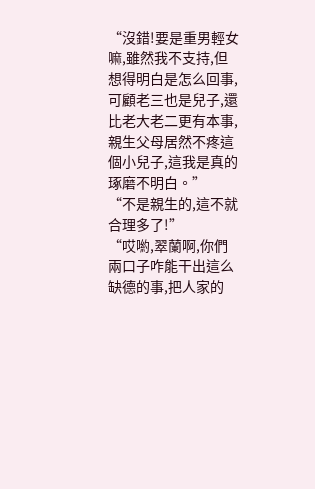“沒錯!要是重男輕女嘛,雖然我不支持,但想得明白是怎么回事,可顧老三也是兒子,還比老大老二更有本事,親生父母居然不疼這個小兒子,這我是真的琢磨不明白。”
“不是親生的,這不就合理多了!”
“哎喲,翠蘭啊,你們兩口子咋能干出這么缺德的事,把人家的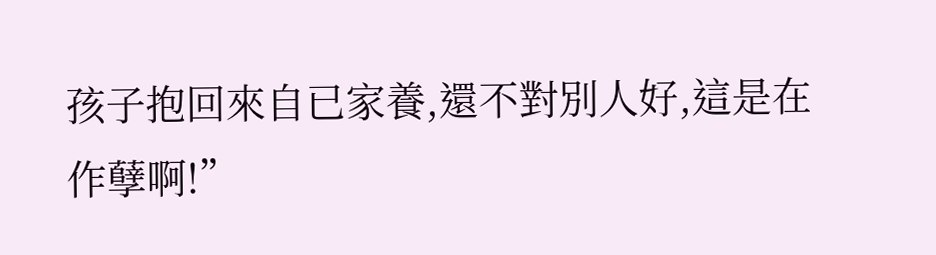孩子抱回來自已家養,還不對別人好,這是在作孽啊!”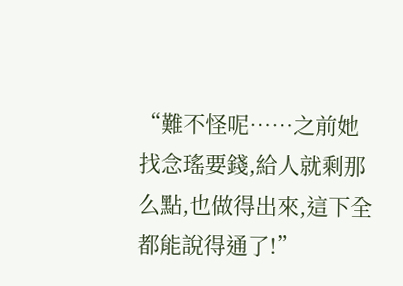“難不怪呢……之前她找念瑤要錢,給人就剩那么點,也做得出來,這下全都能說得通了!”